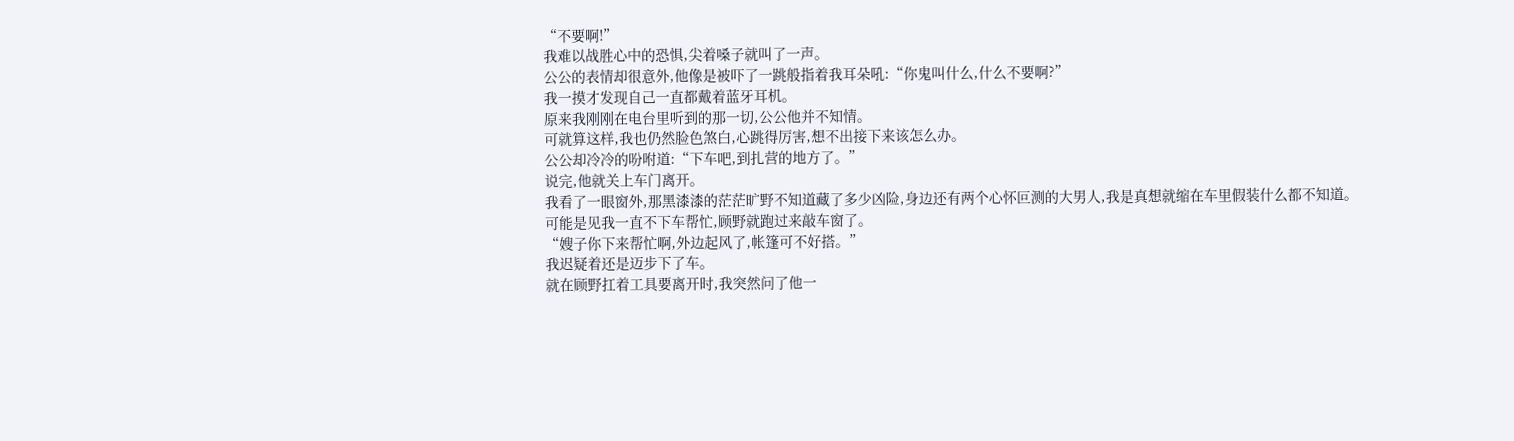“不要啊!”
我难以战胜心中的恐惧,尖着嗓子就叫了一声。
公公的表情却很意外,他像是被吓了一跳般指着我耳朵吼:“你鬼叫什么,什么不要啊?”
我一摸才发现自己一直都戴着蓝牙耳机。
原来我刚刚在电台里听到的那一切,公公他并不知情。
可就算这样,我也仍然脸色煞白,心跳得厉害,想不出接下来该怎么办。
公公却冷冷的吩咐道:“下车吧,到扎营的地方了。”
说完,他就关上车门离开。
我看了一眼窗外,那黑漆漆的茫茫旷野不知道藏了多少凶险,身边还有两个心怀叵测的大男人,我是真想就缩在车里假装什么都不知道。
可能是见我一直不下车帮忙,顾野就跑过来敲车窗了。
“嫂子你下来帮忙啊,外边起风了,帐篷可不好搭。”
我迟疑着还是迈步下了车。
就在顾野扛着工具要离开时,我突然问了他一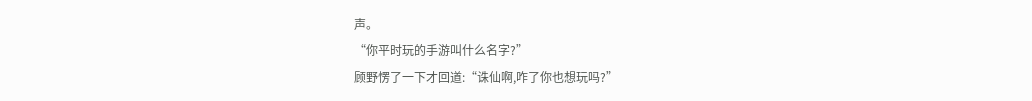声。
“你平时玩的手游叫什么名字?”
顾野愣了一下才回道:“诛仙啊,咋了你也想玩吗?”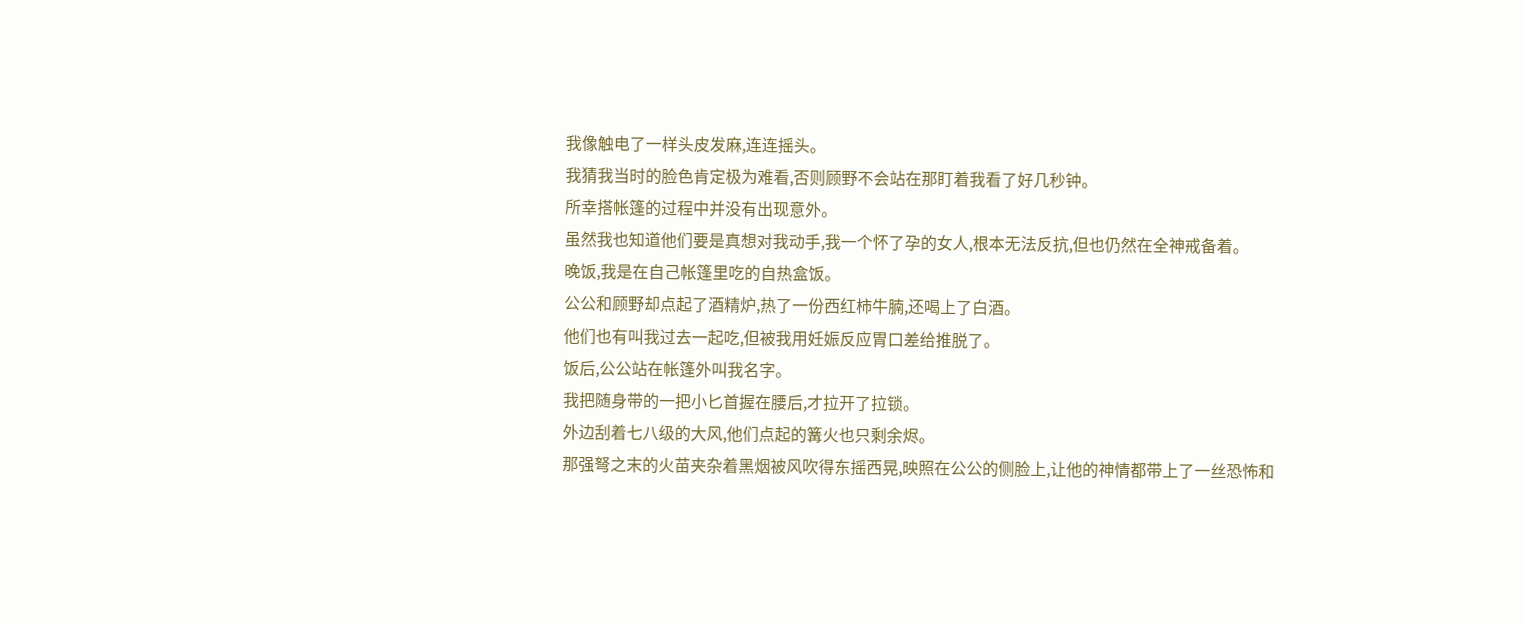我像触电了一样头皮发麻,连连摇头。
我猜我当时的脸色肯定极为难看,否则顾野不会站在那盯着我看了好几秒钟。
所幸搭帐篷的过程中并没有出现意外。
虽然我也知道他们要是真想对我动手,我一个怀了孕的女人,根本无法反抗,但也仍然在全神戒备着。
晚饭,我是在自己帐篷里吃的自热盒饭。
公公和顾野却点起了酒精炉,热了一份西红柿牛腩,还喝上了白酒。
他们也有叫我过去一起吃,但被我用妊娠反应胃口差给推脱了。
饭后,公公站在帐篷外叫我名字。
我把随身带的一把小匕首握在腰后,才拉开了拉锁。
外边刮着七八级的大风,他们点起的篝火也只剩余烬。
那强弩之末的火苗夹杂着黑烟被风吹得东摇西晃,映照在公公的侧脸上,让他的神情都带上了一丝恐怖和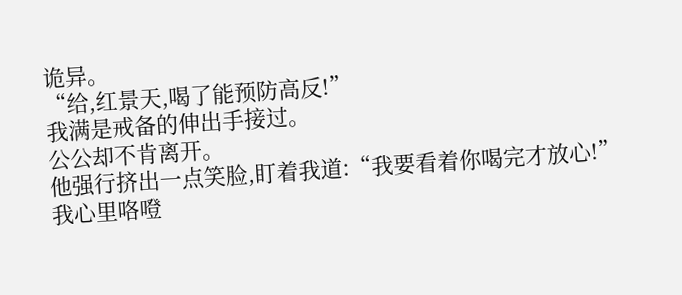诡异。
“给,红景天,喝了能预防高反!”
我满是戒备的伸出手接过。
公公却不肯离开。
他强行挤出一点笑脸,盯着我道:“我要看着你喝完才放心!”
我心里咯噔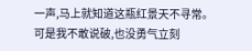一声,马上就知道这瓶红景天不寻常。
可是我不敢说破,也没勇气立刻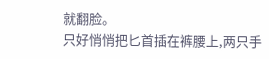就翻脸。
只好悄悄把匕首插在裤腰上,两只手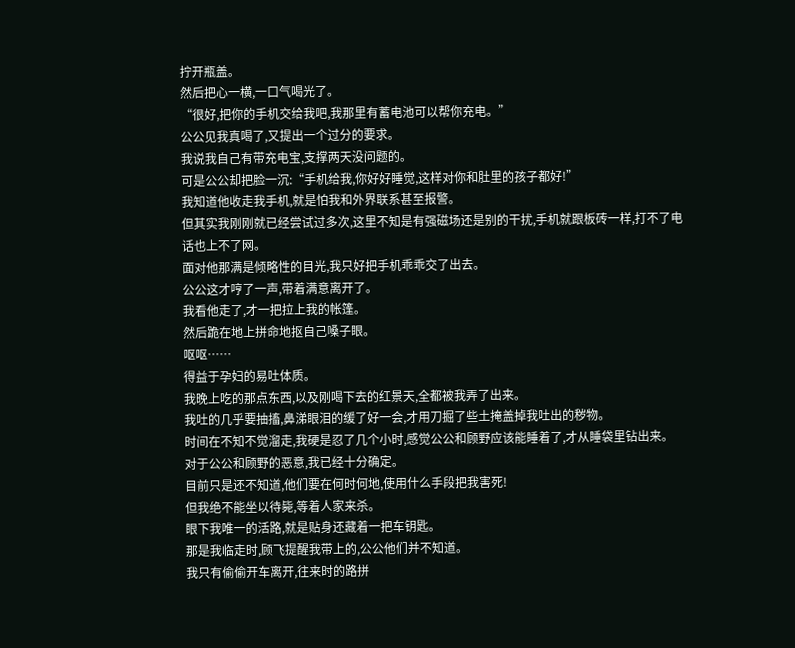拧开瓶盖。
然后把心一横,一口气喝光了。
“很好,把你的手机交给我吧,我那里有蓄电池可以帮你充电。”
公公见我真喝了,又提出一个过分的要求。
我说我自己有带充电宝,支撑两天没问题的。
可是公公却把脸一沉:“手机给我,你好好睡觉,这样对你和肚里的孩子都好!”
我知道他收走我手机,就是怕我和外界联系甚至报警。
但其实我刚刚就已经尝试过多次,这里不知是有强磁场还是别的干扰,手机就跟板砖一样,打不了电话也上不了网。
面对他那满是倾略性的目光,我只好把手机乖乖交了出去。
公公这才哼了一声,带着满意离开了。
我看他走了,才一把拉上我的帐篷。
然后跪在地上拼命地抠自己嗓子眼。
呕呕……
得益于孕妇的易吐体质。
我晚上吃的那点东西,以及刚喝下去的红景天,全都被我弄了出来。
我吐的几乎要抽搐,鼻涕眼泪的缓了好一会,才用刀掘了些土掩盖掉我吐出的秽物。
时间在不知不觉溜走,我硬是忍了几个小时,感觉公公和顾野应该能睡着了,才从睡袋里钻出来。
对于公公和顾野的恶意,我已经十分确定。
目前只是还不知道,他们要在何时何地,使用什么手段把我害死!
但我绝不能坐以待毙,等着人家来杀。
眼下我唯一的活路,就是贴身还藏着一把车钥匙。
那是我临走时,顾飞提醒我带上的,公公他们并不知道。
我只有偷偷开车离开,往来时的路拼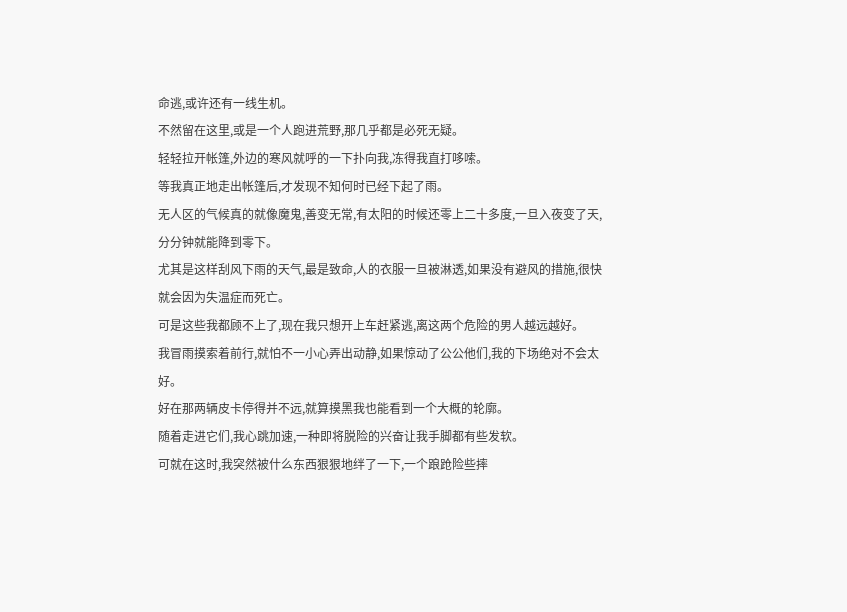命逃,或许还有一线生机。
不然留在这里,或是一个人跑进荒野,那几乎都是必死无疑。
轻轻拉开帐篷,外边的寒风就呼的一下扑向我,冻得我直打哆嗦。
等我真正地走出帐篷后,才发现不知何时已经下起了雨。
无人区的气候真的就像魔鬼,善变无常,有太阳的时候还零上二十多度,一旦入夜变了天,分分钟就能降到零下。
尤其是这样刮风下雨的天气,最是致命,人的衣服一旦被淋透,如果没有避风的措施,很快就会因为失温症而死亡。
可是这些我都顾不上了,现在我只想开上车赶紧逃,离这两个危险的男人越远越好。
我冒雨摸索着前行,就怕不一小心弄出动静,如果惊动了公公他们,我的下场绝对不会太好。
好在那两辆皮卡停得并不远,就算摸黑我也能看到一个大概的轮廓。
随着走进它们,我心跳加速,一种即将脱险的兴奋让我手脚都有些发软。
可就在这时,我突然被什么东西狠狠地绊了一下,一个踉跄险些摔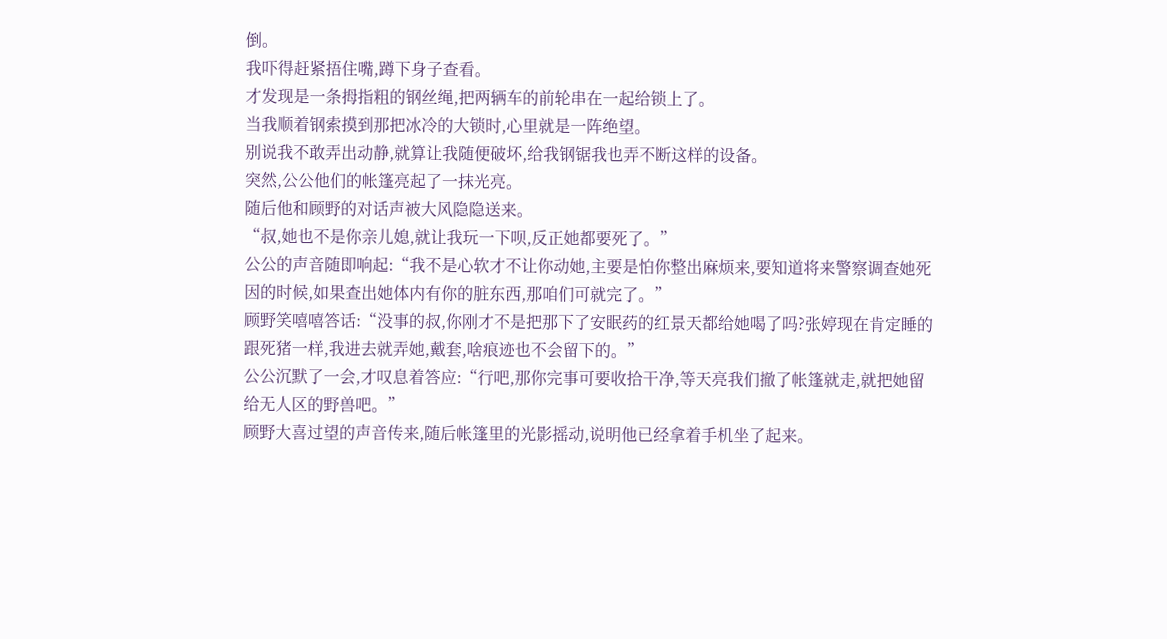倒。
我吓得赶紧捂住嘴,蹲下身子查看。
才发现是一条拇指粗的钢丝绳,把两辆车的前轮串在一起给锁上了。
当我顺着钢索摸到那把冰冷的大锁时,心里就是一阵绝望。
别说我不敢弄出动静,就算让我随便破坏,给我钢锯我也弄不断这样的设备。
突然,公公他们的帐篷亮起了一抹光亮。
随后他和顾野的对话声被大风隐隐送来。
“叔,她也不是你亲儿媳,就让我玩一下呗,反正她都要死了。”
公公的声音随即响起:“我不是心软才不让你动她,主要是怕你整出麻烦来,要知道将来警察调查她死因的时候,如果查出她体内有你的脏东西,那咱们可就完了。”
顾野笑嘻嘻答话:“没事的叔,你刚才不是把那下了安眠药的红景天都给她喝了吗?张婷现在肯定睡的跟死猪一样,我进去就弄她,戴套,啥痕迹也不会留下的。”
公公沉默了一会,才叹息着答应:“行吧,那你完事可要收拾干净,等天亮我们撤了帐篷就走,就把她留给无人区的野兽吧。”
顾野大喜过望的声音传来,随后帐篷里的光影摇动,说明他已经拿着手机坐了起来。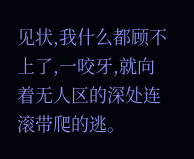见状,我什么都顾不上了,一咬牙,就向着无人区的深处连滚带爬的逃。